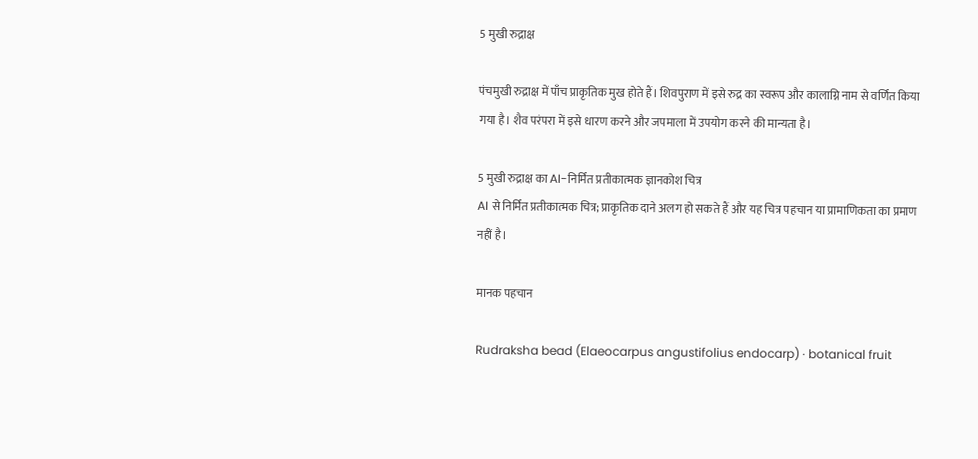5 मुखी रुद्राक्ष

पंचमुखी रुद्राक्ष में पाँच प्राकृतिक मुख होते हैं। शिवपुराण में इसे रुद्र का स्वरूप और कालाग्नि नाम से वर्णित किया गया है। शैव परंपरा में इसे धारण करने और जपमाला में उपयोग करने की मान्यता है।

5 मुखी रुद्राक्ष का AI-निर्मित प्रतीकात्मक ज्ञानकोश चित्र
AI से निर्मित प्रतीकात्मक चित्र; प्राकृतिक दाने अलग हो सकते हैं और यह चित्र पहचान या प्रामाणिकता का प्रमाण नहीं है।

मानक पहचान

Rudraksha bead (Elaeocarpus angustifolius endocarp) · botanical fruit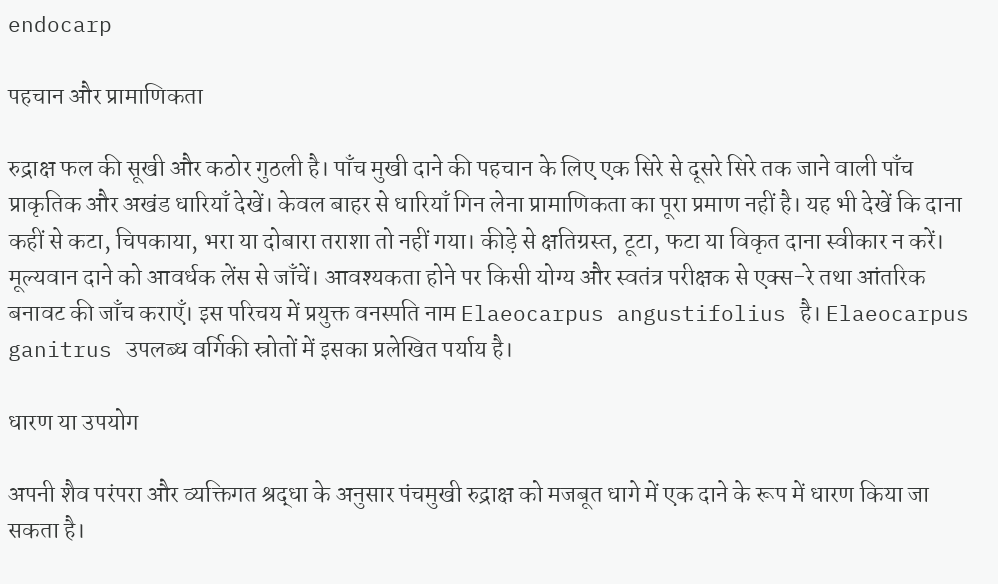endocarp

पहचान और प्रामाणिकता

रुद्राक्ष फल की सूखी और कठोर गुठली है। पाँच मुखी दाने की पहचान के लिए एक सिरे से दूसरे सिरे तक जाने वाली पाँच प्राकृतिक और अखंड धारियाँ देखें। केवल बाहर से धारियाँ गिन लेना प्रामाणिकता का पूरा प्रमाण नहीं है। यह भी देखें कि दाना कहीं से कटा, चिपकाया, भरा या दोबारा तराशा तो नहीं गया। कीड़े से क्षतिग्रस्त, टूटा, फटा या विकृत दाना स्वीकार न करें। मूल्यवान दाने को आवर्धक लेंस से जाँचें। आवश्यकता होने पर किसी योग्य और स्वतंत्र परीक्षक से एक्स-रे तथा आंतरिक बनावट की जाँच कराएँ। इस परिचय में प्रयुक्त वनस्पति नाम Elaeocarpus angustifolius है। Elaeocarpus ganitrus उपलब्ध वर्गिकी स्रोतों में इसका प्रलेखित पर्याय है।

धारण या उपयोग

अपनी शैव परंपरा और व्यक्तिगत श्रद्धा के अनुसार पंचमुखी रुद्राक्ष को मजबूत धागे में एक दाने के रूप में धारण किया जा सकता है।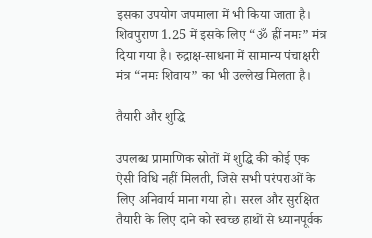इसका उपयोग जपमाला में भी किया जाता है। शिवपुराण 1.25 में इसके लिए “ॐ ह्रीं नमः” मंत्र दिया गया है। रुद्राक्ष-साधना में सामान्य पंचाक्षरी मंत्र “नमः शिवाय” का भी उल्लेख मिलता है।

तैयारी और शुद्धि

उपलब्ध प्रामाणिक स्रोतों में शुद्धि की कोई एक ऐसी विधि नहीं मिलती, जिसे सभी परंपराओं के लिए अनिवार्य माना गया हो। सरल और सुरक्षित तैयारी के लिए दाने को स्वच्छ हाथों से ध्यानपूर्वक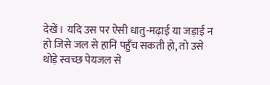देखें। यदि उस पर ऐसी धातु-मढ़ाई या जड़ाई न हो जिसे जल से हानि पहुँच सकती हो, तो उसे थोड़े स्वच्छ पेयजल से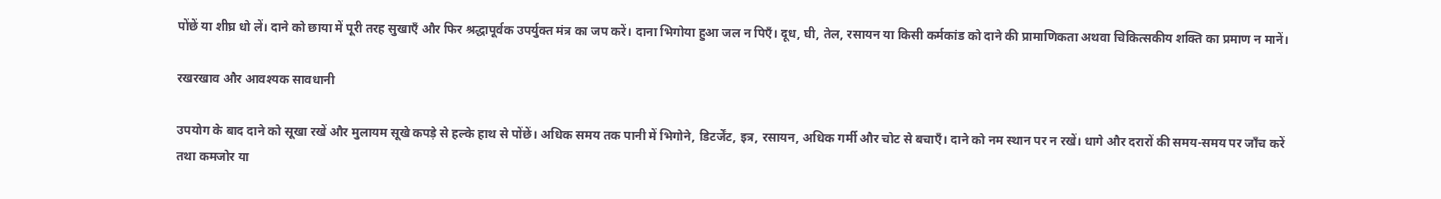पोंछें या शीघ्र धो लें। दाने को छाया में पूरी तरह सुखाएँ और फिर श्रद्धापूर्वक उपर्युक्त मंत्र का जप करें। दाना भिगोया हुआ जल न पिएँ। दूध, घी, तेल, रसायन या किसी कर्मकांड को दाने की प्रामाणिकता अथवा चिकित्सकीय शक्ति का प्रमाण न मानें।

रखरखाव और आवश्यक सावधानी

उपयोग के बाद दाने को सूखा रखें और मुलायम सूखे कपड़े से हल्के हाथ से पोंछें। अधिक समय तक पानी में भिगोने, डिटर्जेंट, इत्र, रसायन, अधिक गर्मी और चोट से बचाएँ। दाने को नम स्थान पर न रखें। धागे और दरारों की समय-समय पर जाँच करें तथा कमजोर या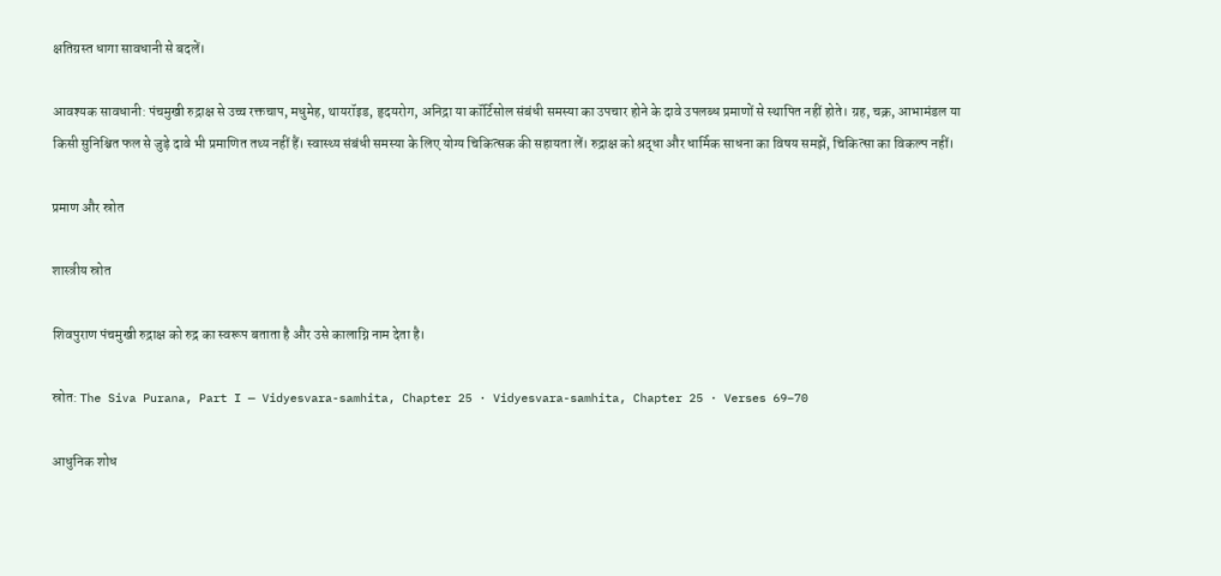क्षतिग्रस्त धागा सावधानी से बदलें।

आवश्यक सावधानी: पंचमुखी रुद्राक्ष से उच्च रक्तचाप, मधुमेह, थायरॉइड, हृदयरोग, अनिद्रा या कॉर्टिसोल संबंधी समस्या का उपचार होने के दावे उपलब्ध प्रमाणों से स्थापित नहीं होते। ग्रह, चक्र, आभामंडल या किसी सुनिश्चित फल से जुड़े दावे भी प्रमाणित तथ्य नहीं हैं। स्वास्थ्य संबंधी समस्या के लिए योग्य चिकित्सक की सहायता लें। रुद्राक्ष को श्रद्धा और धार्मिक साधना का विषय समझें, चिकित्सा का विकल्प नहीं।

प्रमाण और स्रोत

शास्त्रीय स्रोत

शिवपुराण पंचमुखी रुद्राक्ष को रुद्र का स्वरूप बताता है और उसे कालाग्नि नाम देता है।

स्रोत: The Siva Purana, Part I — Vidyesvara-samhita, Chapter 25 · Vidyesvara-samhita, Chapter 25 · Verses 69–70

आधुनिक शोध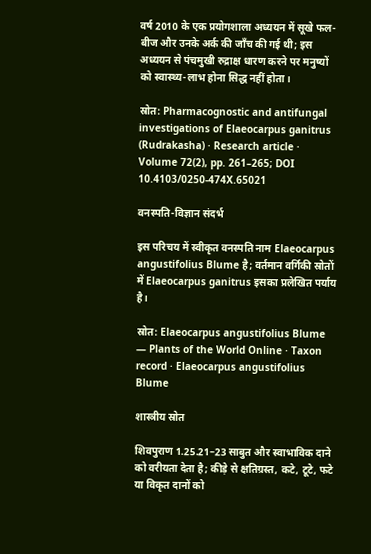वर्ष 2010 के एक प्रयोगशाला अध्ययन में सूखे फल-बीज और उनके अर्क की जाँच की गई थी; इस अध्ययन से पंचमुखी रुद्राक्ष धारण करने पर मनुष्यों को स्वास्थ्य-लाभ होना सिद्ध नहीं होता।

स्रोत: Pharmacognostic and antifungal investigations of Elaeocarpus ganitrus (Rudrakasha) · Research article · Volume 72(2), pp. 261–265; DOI 10.4103/0250-474X.65021

वनस्पति-विज्ञान संदर्भ

इस परिचय में स्वीकृत वनस्पति नाम Elaeocarpus angustifolius Blume है; वर्तमान वर्गिकी स्रोतों में Elaeocarpus ganitrus इसका प्रलेखित पर्याय है।

स्रोत: Elaeocarpus angustifolius Blume — Plants of the World Online · Taxon record · Elaeocarpus angustifolius Blume

शास्त्रीय स्रोत

शिवपुराण 1.25.21–23 साबुत और स्वाभाविक दाने को वरीयता देता है; कीड़े से क्षतिग्रस्त, कटे, टूटे, फटे या विकृत दानों को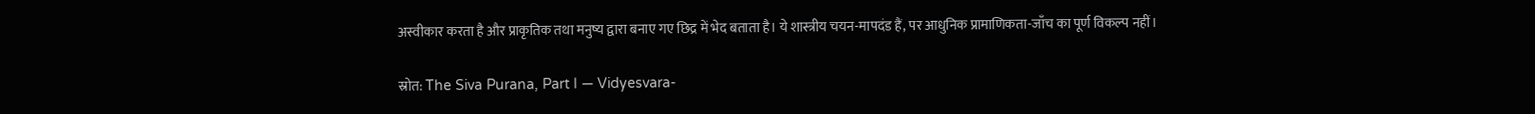अस्वीकार करता है और प्राकृतिक तथा मनुष्य द्वारा बनाए गए छिद्र में भेद बताता है। ये शास्त्रीय चयन-मापदंड हैं, पर आधुनिक प्रामाणिकता-जाँच का पूर्ण विकल्प नहीं।

स्रोत: The Siva Purana, Part I — Vidyesvara-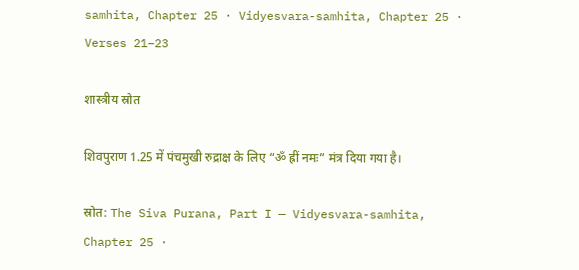samhita, Chapter 25 · Vidyesvara-samhita, Chapter 25 · Verses 21–23

शास्त्रीय स्रोत

शिवपुराण 1.25 में पंचमुखी रुद्राक्ष के लिए “ॐ ह्रीं नमः” मंत्र दिया गया है।

स्रोत: The Siva Purana, Part I — Vidyesvara-samhita, Chapter 25 ·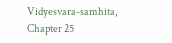Vidyesvara-samhita, Chapter 25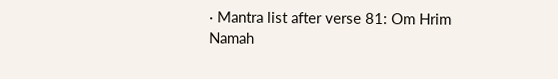· Mantra list after verse 81: Om Hrim Namah